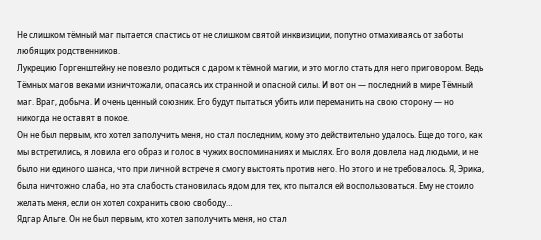Не слишком тёмный маг пытается спастись от не слишком святой инквизиции, попутно отмахиваясь от заботы любящих родственников.
Лукрецию Горгенштейну не повезло родиться с даром к тёмной магии, и это могло стать для него приговором. Ведь Тёмных магов веками изничтожали, опасаясь их странной и опасной силы. И вот он — последний в мире Тёмный маг. Враг, добыча. И очень ценный союзник. Его будут пытаться убить или переманить на свою сторону — но никогда не оставят в покое.
Он не был первым, кто хотел заполучить меня, но стал последним, кому это действительно удалось. Еще до того, как мы встретились, я ловила его образ и голос в чужих воспоминаниях и мыслях. Его воля довлела над людьми, и не было ни единого шанса, что при личной встрече я смогу выстоять против него. Но этого и не требовалось. Я, Эрика, была ничтожно слаба, но эта слабость становилась ядом для тех, кто пытался ей воспользоваться. Ему не стоило желать меня, если он хотел сохранить свою свободу…
Ядгар Альге. Он не был первым, кто хотел заполучить меня, но стал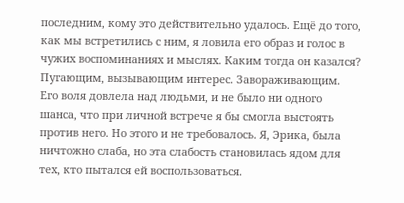последним, кому это действительно удалось. Ещё до того, как мы встретились с ним, я ловила его образ и голос в чужих воспоминаниях и мыслях. Каким тогда он казался? Пугающим, вызывающим интерес. Завораживающим. Его воля довлела над людьми, и не было ни одного шанса, что при личной встрече я бы смогла выстоять против него. Но этого и не требовалось. Я, Эрика, была ничтожно слаба, но эта слабость становилась ядом для тех, кто пытался ей воспользоваться.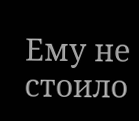Ему не стоило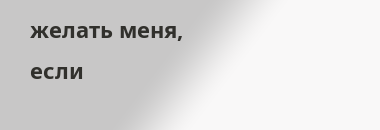желать меня, если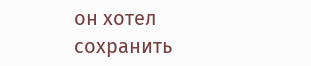он хотел сохранить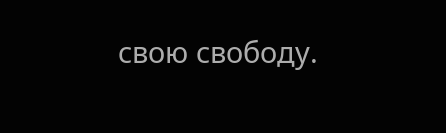свою свободу.